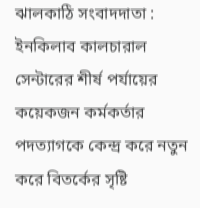ঝালকাঠি সংবাদদাতা :
ইনকিলাব কালচারাল সেন্টারের শীর্ষ পর্যায়ের কয়েকজন কর্মকর্তার পদত্যাগকে কেন্দ্র করে নতুন করে বিতর্কের সৃষ্টি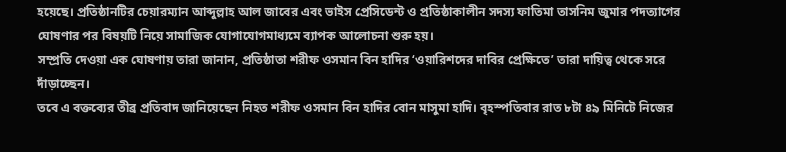হয়েছে। প্রতিষ্ঠানটির চেয়ারম্যান আব্দুল্লাহ আল জাবের এবং ভাইস প্রেসিডেন্ট ও প্রতিষ্ঠাকালীন সদস্য ফাতিমা তাসনিম জুমার পদত্যাগের ঘোষণার পর বিষয়টি নিয়ে সামাজিক যোগাযোগমাধ্যমে ব্যাপক আলোচনা শুরু হয়।
সম্প্রতি দেওয়া এক ঘোষণায় তারা জানান, প্রতিষ্ঠাতা শরীফ ওসমান বিন হাদির ‘ওয়ারিশদের দাবির প্রেক্ষিতে’ তারা দায়িত্ব থেকে সরে দাঁড়াচ্ছেন।
তবে এ বক্তব্যের তীব্র প্রতিবাদ জানিয়েছেন নিহত শরীফ ওসমান বিন হাদির বোন মাসুমা হাদি। বৃহস্পতিবার রাত ৮টা ৪৯ মিনিটে নিজের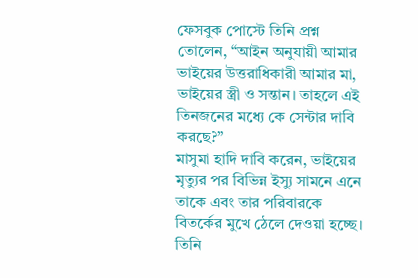ফেসবুক পোস্টে তিনি প্রশ্ন তোলেন, “আইন অনুযায়ী আমার ভাইয়ের উত্তরাধিকারী আমার মা, ভাইয়ের স্ত্রী ও সন্তান। তাহলে এই তিনজনের মধ্যে কে সেন্টার দাবি করছে?”
মাসুমা হাদি দাবি করেন, ভাইয়ের মৃত্যুর পর বিভিন্ন ইস্যু সামনে এনে তাকে এবং তার পরিবারকে বিতর্কের মুখে ঠেলে দেওয়া হচ্ছে। তিনি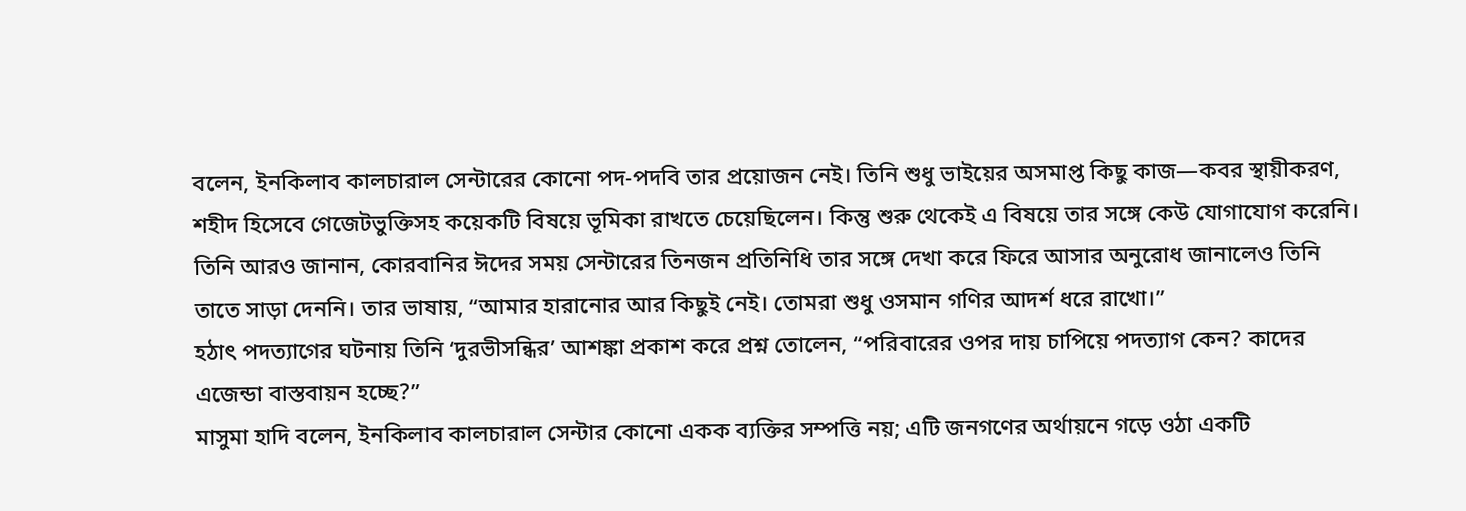বলেন, ইনকিলাব কালচারাল সেন্টারের কোনো পদ-পদবি তার প্রয়োজন নেই। তিনি শুধু ভাইয়ের অসমাপ্ত কিছু কাজ—কবর স্থায়ীকরণ, শহীদ হিসেবে গেজেটভুক্তিসহ কয়েকটি বিষয়ে ভূমিকা রাখতে চেয়েছিলেন। কিন্তু শুরু থেকেই এ বিষয়ে তার সঙ্গে কেউ যোগাযোগ করেনি।
তিনি আরও জানান, কোরবানির ঈদের সময় সেন্টারের তিনজন প্রতিনিধি তার সঙ্গে দেখা করে ফিরে আসার অনুরোধ জানালেও তিনি তাতে সাড়া দেননি। তার ভাষায়, “আমার হারানোর আর কিছুই নেই। তোমরা শুধু ওসমান গণির আদর্শ ধরে রাখো।”
হঠাৎ পদত্যাগের ঘটনায় তিনি ‘দুরভীসন্ধির’ আশঙ্কা প্রকাশ করে প্রশ্ন তোলেন, “পরিবারের ওপর দায় চাপিয়ে পদত্যাগ কেন? কাদের এজেন্ডা বাস্তবায়ন হচ্ছে?”
মাসুমা হাদি বলেন, ইনকিলাব কালচারাল সেন্টার কোনো একক ব্যক্তির সম্পত্তি নয়; এটি জনগণের অর্থায়নে গড়ে ওঠা একটি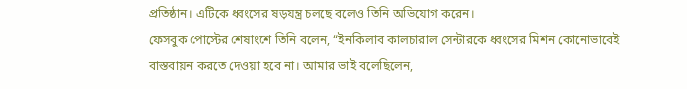প্রতিষ্ঠান। এটিকে ধ্বংসের ষড়যন্ত্র চলছে বলেও তিনি অভিযোগ করেন।
ফেসবুক পোস্টের শেষাংশে তিনি বলেন, “ইনকিলাব কালচারাল সেন্টারকে ধ্বংসের মিশন কোনোভাবেই বাস্তবায়ন করতে দেওয়া হবে না। আমার ভাই বলেছিলেন,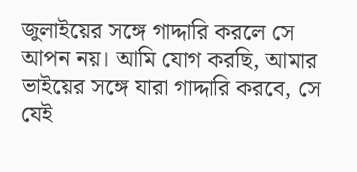জুলাইয়ের সঙ্গে গাদ্দারি করলে সে আপন নয়। আমি যোগ করছি, আমার ভাইয়ের সঙ্গে যারা গাদ্দারি করবে, সে যেই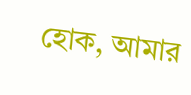হোক, আমার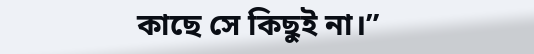কাছে সে কিছুই না।”